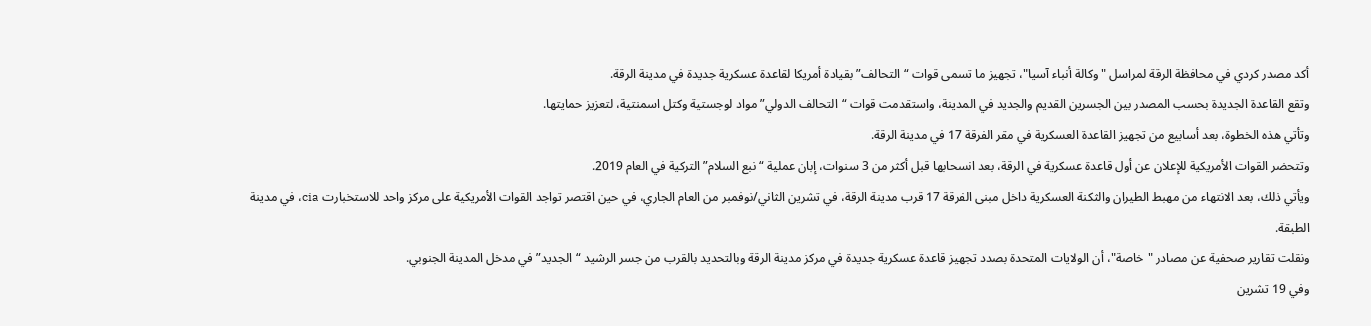أكد مصدر كردي في محافظة الرقة لمراسل "وكالة أنباء آسيا"، تجهيز ما تسمى قوات “التحالف” بقيادة أمريكا لقاعدة عسكرية جديدة في مدينة الرقة.
وتقع القاعدة الجديدة بحسب المصدر بين الجسرين القديم والجديد في المدينة، واستقدمت قوات “التحالف الدولي” مواد لوجستية وكتل اسمنتية، لتعزيز حمايتها.
وتأتي هذه الخطوة، بعد أسابيع من تجهيز القاعدة العسكرية في مقر الفرقة 17 في مدينة الرقة.
وتتحضر القوات الأمريكية للإعلان عن أول قاعدة عسكرية في الرقة، بعد انسحابها قبل أكثر من 3 سنوات، إبان عملية “نبع السلام” التركية في العام 2019.
ويأتي ذلك، بعد الانتهاء من مهبط الطيران والثكنة العسكرية داخل مبنى الفرقة 17 قرب مدينة الرقة، في تشرين الثاني/نوفمبر من العام الجاري، في حين اقتصر تواجد القوات الأمريكية على مركز واحد للاستخبارت cia، في مدينة الطبقة.
ونقلت تقارير صحفية عن مصادر "خاصة"، أن الولايات المتحدة بصدد تجهيز قاعدة عسكرية جديدة في مركز مدينة الرقة وبالتحديد بالقرب من جسر الرشيد “الجديد” في مدخل المدينة الجنوبي.
وفي 19 تشرين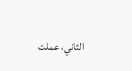الثاني، عملت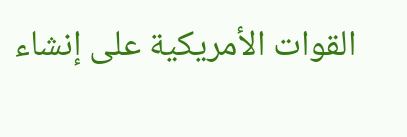القوات الأمريكية على إنشاء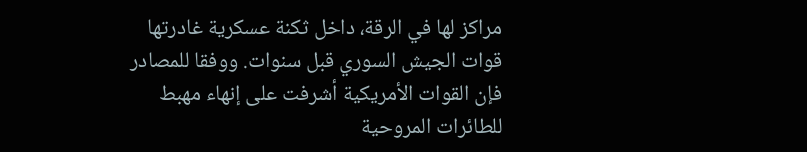مراكز لها في الرقة، داخل ثكنة عسكرية غادرتها قوات الجيش السوري قبل سنوات. ووفقا للمصادر فإن القوات الأمريكية أشرفت على إنهاء مهبط للطائرات المروحية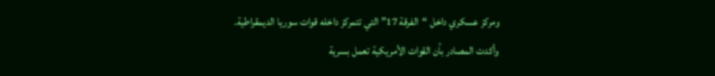ومركز عسكري داخل “الفرقة 17” التي تتمركز داخله قوات سوريا الديمقراطية.
وأكدت المصادر بأن القوات الأمريكية تعمل بسرية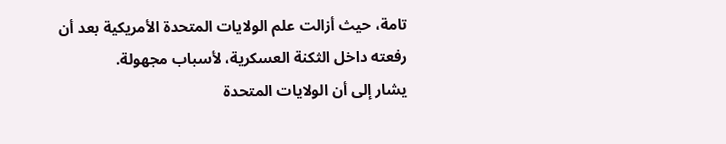تامة، حيث أزالت علم الولايات المتحدة الأمريكية بعد أن رفعته داخل الثكنة العسكرية، لأسباب مجهولة.
يشار إلى أن الولايات المتحدة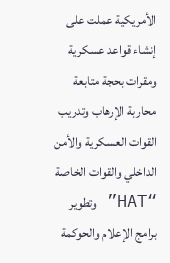الأمريكية عملت على إنشاء قواعد عسكرية ومقرات بحجة متابعة محاربة الإرهاب وتدريب القوات العسكرية والأمن الداخلي والقوات الخاصة “HAT” وتطوير برامج الإعلام والحوكمة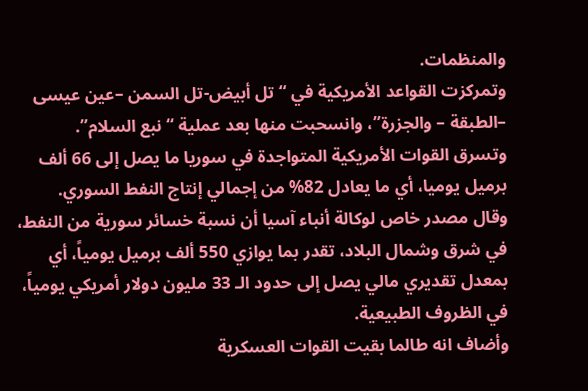والمنظمات.
وتمركزت القواعد الأمريكية في “تل أبيض-تل السمن –عين عيسى –الطبقة – والجزرة”، وانسحبت منها بعد عملية “نبع السلام”.
وتسرق القوات الأمريكية المتواجدة في سوريا ما يصل إلى 66 ألف برميل يوميا، أي ما يعادل 82% من إجمالي إنتاج النفط السوري.
وقال مصدر خاص لوكالة أنباء آسيا أن نسبة خسائر سورية من النفط، في شرق وشمال البلاد، تقدر بما يوازي 550 ألف برميل يومياً، أي بمعدل تقديري مالي يصل إلى حدود الـ 33 مليون دولار أمريكي يومياً، في الظروف الطبيعية.
وأضاف انه طالما بقيت القوات العسكرية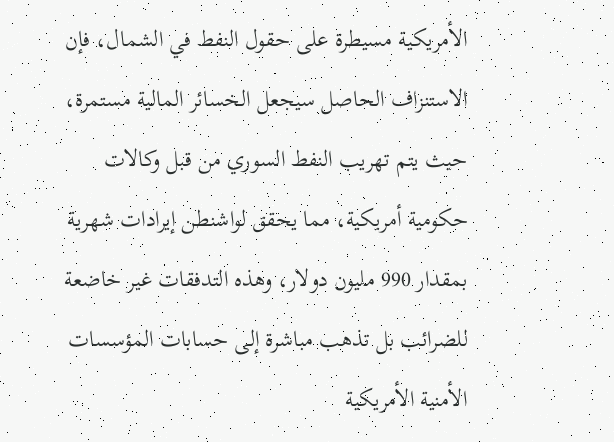الأمريكية مسيطرة على حقول النفط في الشمال، فإن الاستنزاف الحاصل سيجعل الخسائر المالية مستمرة، حيث يتم تهريب النفط السوري من قبل وكالات حكومية أمريكية، مما يحقق لواشنطن إيرادات شهرية بمقدار 990 مليون دولار، وهذه التدفقات غير خاضعة للضرائب بل تذهب مباشرة إلى حسابات المؤسسات الأمنية الأمريكية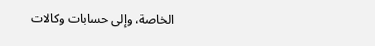الخاصة، وإلى حسابات وكالات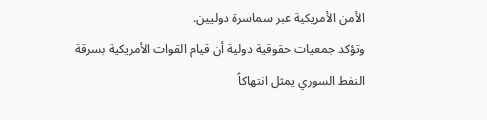الأمن الأمريكية عبر سماسرة دوليين.
وتؤكد جمعيات حقوقية دولية أن قيام القوات الأمريكية بسرقة النفط السوري يمثل انتهاكاً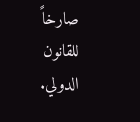صارخاً للقانون الدولي.